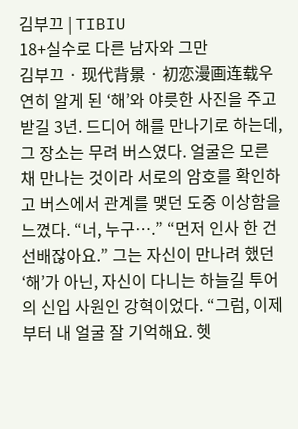김부끄 | TIBIU
18+실수로 다른 남자와 그만
김부끄 · 现代背景 · 初恋漫画连载우연히 알게 된 ‘해’와 야릇한 사진을 주고받길 3년. 드디어 해를 만나기로 하는데, 그 장소는 무려 버스였다. 얼굴은 모른 채 만나는 것이라 서로의 암호를 확인하고 버스에서 관계를 맺던 도중 이상함을 느꼈다. “너, 누구….” “먼저 인사 한 건 선배잖아요.” 그는 자신이 만나려 했던 ‘해’가 아닌, 자신이 다니는 하늘길 투어의 신입 사원인 강혁이었다. “그럼, 이제부터 내 얼굴 잘 기억해요. 헷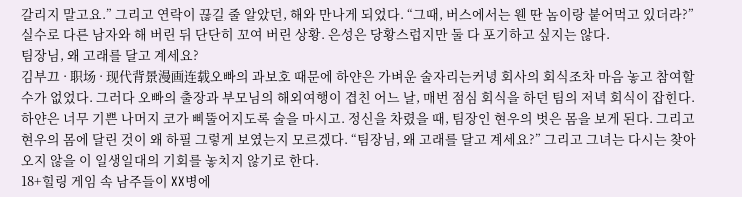갈리지 말고요.” 그리고 연락이 끊길 줄 알았던, 해와 만나게 되었다. “그때, 버스에서는 웬 딴 놈이랑 붙어먹고 있더라?” 실수로 다른 남자와 해 버린 뒤 단단히 꼬여 버린 상황. 은성은 당황스럽지만 둘 다 포기하고 싶지는 않다.
팀장님, 왜 고래를 달고 계세요?
김부끄 · 职场 · 现代背景漫画连载오빠의 과보호 때문에 하얀은 가벼운 술자리는커녕 회사의 회식조차 마음 놓고 참여할 수가 없었다. 그러다 오빠의 출장과 부모님의 해외여행이 겹친 어느 날, 매번 점심 회식을 하던 팀의 저녁 회식이 잡힌다. 하얀은 너무 기쁜 나머지 코가 삐뚤어지도록 술을 마시고. 정신을 차렸을 때, 팀장인 현우의 벗은 몸을 보게 된다. 그리고 현우의 몸에 달린 것이 왜 하필 그렇게 보였는지 모르겠다. “팀장님, 왜 고래를 달고 계세요?” 그리고 그녀는 다시는 찾아오지 않을 이 일생일대의 기회를 놓치지 않기로 한다.
18+힐링 게임 속 남주들이 XX병에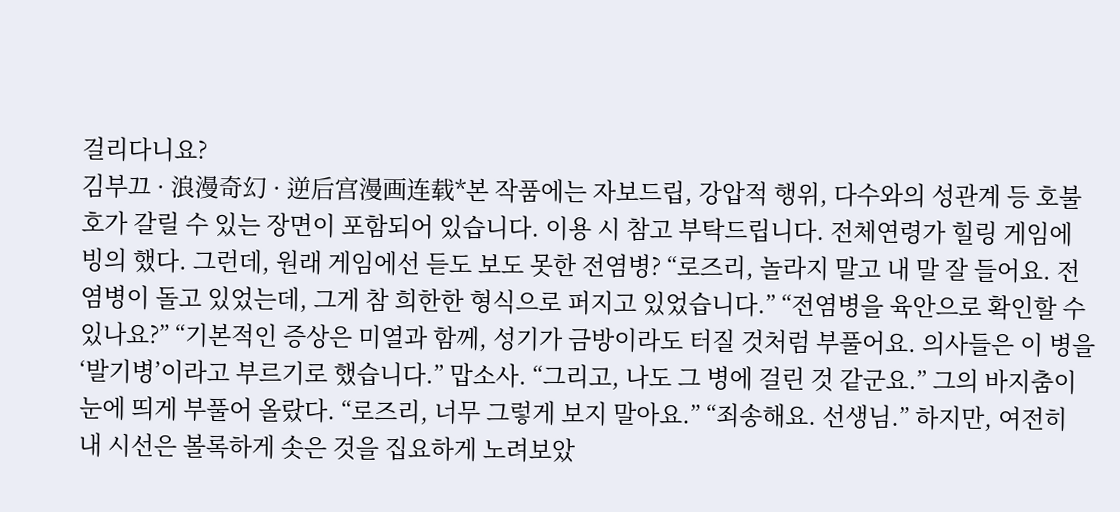걸리다니요?
김부끄 · 浪漫奇幻 · 逆后宫漫画连载*본 작품에는 자보드립, 강압적 행위, 다수와의 성관계 등 호불호가 갈릴 수 있는 장면이 포함되어 있습니다. 이용 시 참고 부탁드립니다. 전체연령가 힐링 게임에 빙의 했다. 그런데, 원래 게임에선 듣도 보도 못한 전염병? “로즈리, 놀라지 말고 내 말 잘 들어요. 전염병이 돌고 있었는데, 그게 참 희한한 형식으로 퍼지고 있었습니다.” “전염병을 육안으로 확인할 수 있나요?” “기본적인 증상은 미열과 함께, 성기가 금방이라도 터질 것처럼 부풀어요. 의사들은 이 병을 ‘발기병’이라고 부르기로 했습니다.” 맙소사. “그리고, 나도 그 병에 걸린 것 같군요.” 그의 바지춤이 눈에 띄게 부풀어 올랐다. “로즈리, 너무 그렇게 보지 말아요.” “죄송해요. 선생님.” 하지만, 여전히 내 시선은 볼록하게 솟은 것을 집요하게 노려보았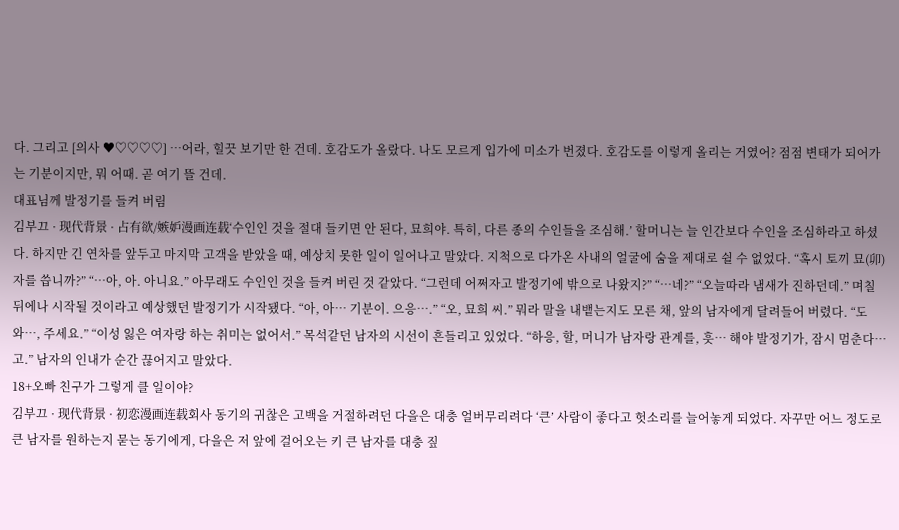다. 그리고 [의사 ♥♡♡♡♡] …어라, 힐끗 보기만 한 건데. 호감도가 올랐다. 나도 모르게 입가에 미소가 번졌다. 호감도를 이렇게 올리는 거였어? 점점 변태가 되어가는 기분이지만, 뭐 어때. 곧 여기 뜰 건데.
대표님께 발정기를 들켜 버림
김부끄 · 现代背景 · 占有欲/嫉妒漫画连载‘수인인 것을 절대 들키면 안 된다, 묘희야. 특히, 다른 종의 수인들을 조심해.’ 할머니는 늘 인간보다 수인을 조심하라고 하셨다. 하지만 긴 연차를 앞두고 마지막 고객을 받았을 때, 예상치 못한 일이 일어나고 말았다. 지척으로 다가온 사내의 얼굴에 숨을 제대로 쉴 수 없었다. “혹시 토끼 묘(卯)자를 씁니까?” “…아, 아. 아니요.” 아무래도 수인인 것을 들켜 버린 것 같았다. “그런데 어쩌자고 발정기에 밖으로 나왔지?” “…네?” “오늘따라 냄새가 진하던데.” 며칠 뒤에나 시작될 것이라고 예상했던 발정기가 시작됐다. “아, 아… 기분이. 으응….” “오, 묘희 씨.” 뭐라 말을 내뱉는지도 모른 채, 앞의 남자에게 달려들어 버렸다. “도와…, 주세요.” “이성 잃은 여자랑 하는 취미는 없어서.” 목석같던 남자의 시선이 흔들리고 있었다. “하응, 할, 머니가 남자랑 관계를, 흣… 해야 발정기가, 잠시 멈춘다…고.” 남자의 인내가 순간 끊어지고 말았다.
18+오빠 친구가 그렇게 클 일이야?
김부끄 · 现代背景 · 初恋漫画连载회사 동기의 귀찮은 고백을 거절하려던 다을은 대충 얼버무리려다 ‘큰’ 사람이 좋다고 헛소리를 늘어놓게 되었다. 자꾸만 어느 정도로 큰 남자를 원하는지 묻는 동기에게, 다을은 저 앞에 걸어오는 키 큰 남자를 대충 짚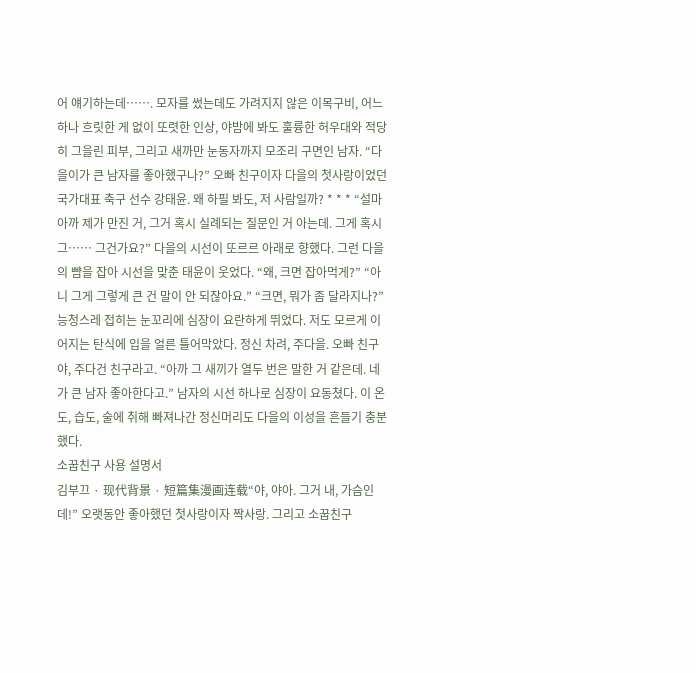어 얘기하는데……. 모자를 썼는데도 가려지지 않은 이목구비, 어느 하나 흐릿한 게 없이 또렷한 인상, 야밤에 봐도 훌륭한 허우대와 적당히 그을린 피부, 그리고 새까만 눈동자까지 모조리 구면인 남자. “다을이가 큰 남자를 좋아했구나?” 오빠 친구이자 다을의 첫사랑이었던 국가대표 축구 선수 강태윤. 왜 하필 봐도, 저 사람일까? * * * “설마 아까 제가 만진 거, 그거 혹시 실례되는 질문인 거 아는데. 그게 혹시 그…… 그건가요?” 다을의 시선이 또르르 아래로 향했다. 그런 다을의 뺨을 잡아 시선을 맞춘 태윤이 웃었다. “왜, 크면 잡아먹게?” “아니 그게 그렇게 큰 건 말이 안 되잖아요.” “크면, 뭐가 좀 달라지나?” 능청스레 접히는 눈꼬리에 심장이 요란하게 뛰었다. 저도 모르게 이어지는 탄식에 입을 얼른 틀어막았다. 정신 차려, 주다을. 오빠 친구야, 주다건 친구라고. “아까 그 새끼가 열두 번은 말한 거 같은데. 네가 큰 남자 좋아한다고.” 남자의 시선 하나로 심장이 요동쳤다. 이 온도, 습도, 술에 취해 빠져나간 정신머리도 다을의 이성을 흔들기 충분했다.
소꿉친구 사용 설명서
김부끄 · 现代背景 · 短篇集漫画连载“야, 야아. 그거 내, 가슴인데!” 오랫동안 좋아했던 첫사랑이자 짝사랑. 그리고 소꿉친구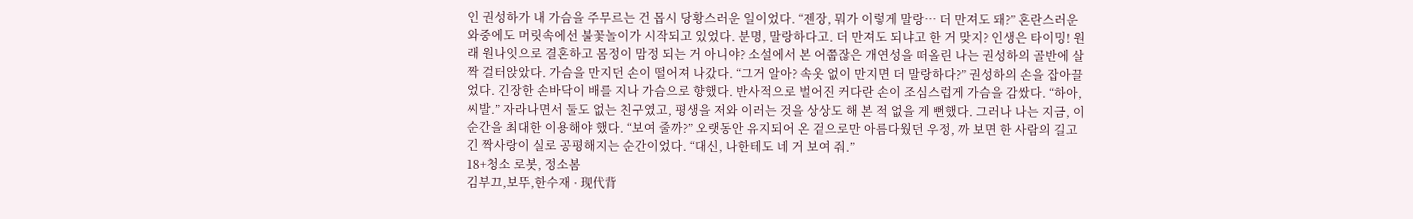인 권성하가 내 가슴을 주무르는 건 몹시 당황스러운 일이었다. “젠장, 뭐가 이렇게 말랑… 더 만져도 돼?” 혼란스러운 와중에도 머릿속에선 불꽃놀이가 시작되고 있었다. 분명, 말랑하다고. 더 만져도 되냐고 한 거 맞지? 인생은 타이밍! 원래 원나잇으로 결혼하고 몸정이 맘정 되는 거 아니야? 소설에서 본 어쭙잖은 개연성을 떠올린 나는 권성하의 골반에 살짝 걸터앉았다. 가슴을 만지던 손이 떨어져 나갔다. “그거 알아? 속옷 없이 만지면 더 말랑하다?” 권성하의 손을 잡아끌었다. 긴장한 손바닥이 배를 지나 가슴으로 향했다. 반사적으로 벌어진 커다란 손이 조심스럽게 가슴을 감쌌다. “하아, 씨발.” 자라나면서 둘도 없는 친구였고, 평생을 저와 이러는 것을 상상도 해 본 적 없을 게 뻔했다. 그러나 나는 지금, 이 순간을 최대한 이용해야 했다. “보여 줄까?” 오랫동안 유지되어 온 겉으로만 아름다웠던 우정, 까 보면 한 사람의 길고 긴 짝사랑이 실로 공평해지는 순간이었다. “대신, 나한테도 네 거 보여 줘.”
18+청소 로봇, 정소봄
김부끄,보뚜,한수재 · 现代背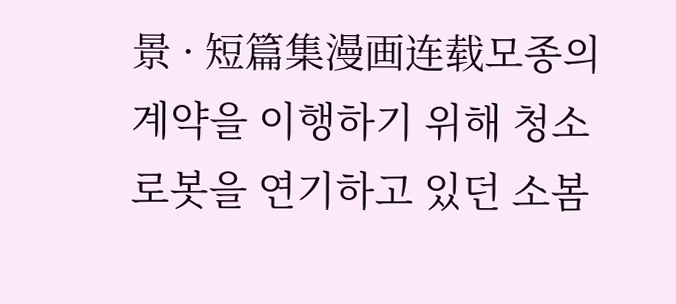景 · 短篇集漫画连载모종의 계약을 이행하기 위해 청소 로봇을 연기하고 있던 소봄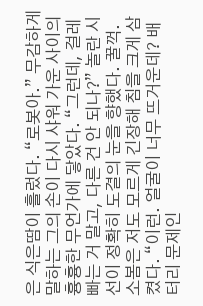은 식은땀이 흘렀다. “로봇아.” 무감하게 말하는 그의 손이 다시 샤워 가운 사이의 흉흉한 무언가에 닿았다. “그런데, 걸레 빠는 거 말고, 다른 건 안 되나?” 놀란 시선이 정확히 도결의 눈을 향했다. 꿀꺽. 소봄은 저도 모르게 긴장해 침을 크게 삼켰다. “이런. 얼굴이 너무 뜨거운데? 배터리 문제인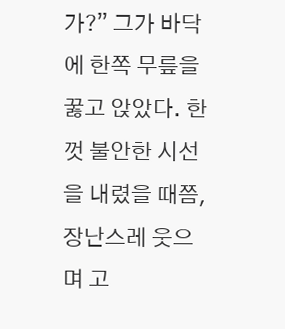가?” 그가 바닥에 한쪽 무릎을 꿇고 앉았다. 한껏 불안한 시선을 내렸을 때쯤, 장난스레 웃으며 고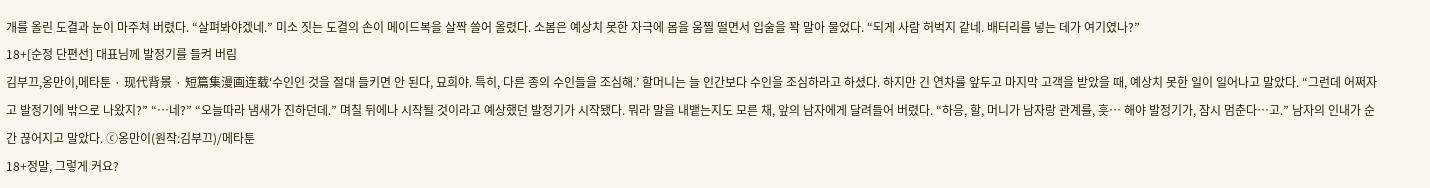개를 올린 도결과 눈이 마주쳐 버렸다. “살펴봐야겠네.” 미소 짓는 도결의 손이 메이드복을 살짝 쓸어 올렸다. 소봄은 예상치 못한 자극에 몸을 움찔 떨면서 입술을 꽉 말아 물었다. “되게 사람 허벅지 같네. 배터리를 넣는 데가 여기였나?”
18+[순정 단편선] 대표님께 발정기를 들켜 버림
김부끄,옹만이,메타툰 · 现代背景 · 短篇集漫画连载‘수인인 것을 절대 들키면 안 된다, 묘희야. 특히, 다른 종의 수인들을 조심해.’ 할머니는 늘 인간보다 수인을 조심하라고 하셨다. 하지만 긴 연차를 앞두고 마지막 고객을 받았을 때, 예상치 못한 일이 일어나고 말았다. “그런데 어쩌자고 발정기에 밖으로 나왔지?” “…네?” “오늘따라 냄새가 진하던데.” 며칠 뒤에나 시작될 것이라고 예상했던 발정기가 시작됐다. 뭐라 말을 내뱉는지도 모른 채, 앞의 남자에게 달려들어 버렸다. “하응, 할, 머니가 남자랑 관계를, 흣… 해야 발정기가, 잠시 멈춘다…고.” 남자의 인내가 순간 끊어지고 말았다. ⓒ옹만이(원작:김부끄)/메타툰
18+정말, 그렇게 커요?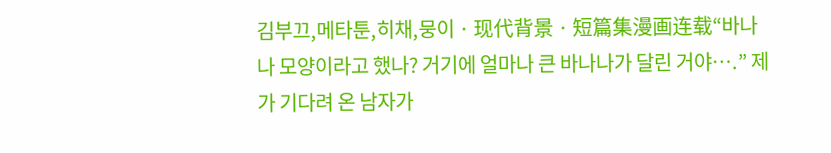김부끄,메타툰,히채,뭉이 · 现代背景 · 短篇集漫画连载“바나나 모양이라고 했나? 거기에 얼마나 큰 바나나가 달린 거야….” 제가 기다려 온 남자가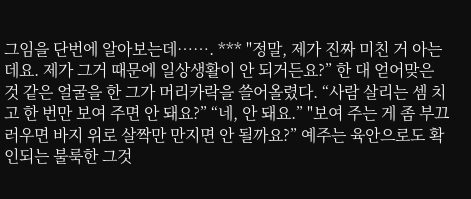그임을 단번에 알아보는데……. *** "정말, 제가 진짜 미친 거 아는데요. 제가 그거 때문에 일상생활이 안 되거든요?” 한 대 얻어맞은 것 같은 얼굴을 한 그가 머리카락을 쓸어올렸다. “사람 살리는 셈 치고 한 번만 보여 주면 안 돼요?” “네, 안 돼요.” "보여 주는 게 좀 부끄러우면 바지 위로 살짝만 만지면 안 될까요?” 예주는 육안으로도 확인되는 불룩한 그것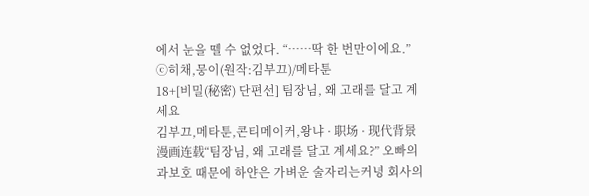에서 눈을 뗄 수 없었다. “……딱 한 번만이에요.” ⓒ히채,뭉이(원작:김부끄)/메타툰
18+[비밀(秘密) 단편선] 팀장님, 왜 고래를 달고 계세요
김부끄,메타툰,콘티메이커,왕냐 · 职场 · 现代背景漫画连载“팀장님, 왜 고래를 달고 계세요?” 오빠의 과보호 때문에 하얀은 가벼운 술자리는커녕 회사의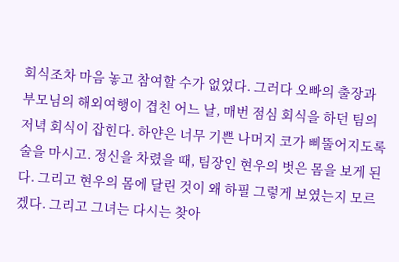회식조차 마음 놓고 참여할 수가 없었다. 그러다 오빠의 출장과 부모님의 해외여행이 겹친 어느 날, 매번 점심 회식을 하던 팀의 저녁 회식이 잡힌다. 하얀은 너무 기쁜 나머지 코가 삐뚤어지도록 술을 마시고. 정신을 차렸을 때, 팀장인 현우의 벗은 몸을 보게 된다. 그리고 현우의 몸에 달린 것이 왜 하필 그렇게 보였는지 모르겠다. 그리고 그녀는 다시는 찾아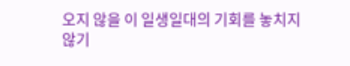오지 않을 이 일생일대의 기회를 놓치지 않기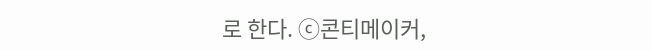로 한다. ⓒ콘티메이커,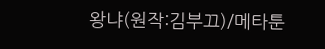왕냐(원작:김부끄)/메타툰